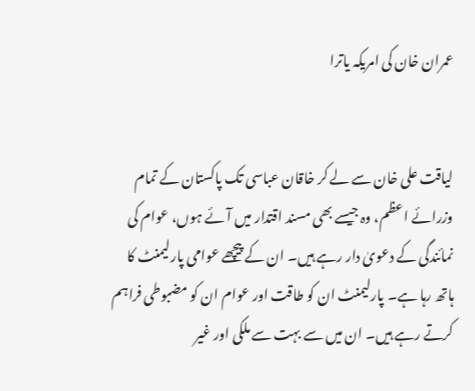عمران خان کی امریکہ یاترا


لیاقت علی خان سے لے کر خاقان عباسی تک پاکستان کے تمام وزرائے اعظم، وہ جیسے بھی مسند اقتدار میں آئے ہوں، عوام کی نمائندگی کے دعویٰ دار رہے ہیں۔ ان کے پیچھے عوامی پارلیمنٹ کا ہاتھ رہا ہے۔ پارلیمنٹ ان کو طاقت اور عوام ان کو مضبوطی فراہم کرتے رہے ہیں۔ ان میں سے بہت سے ملکی اور غیر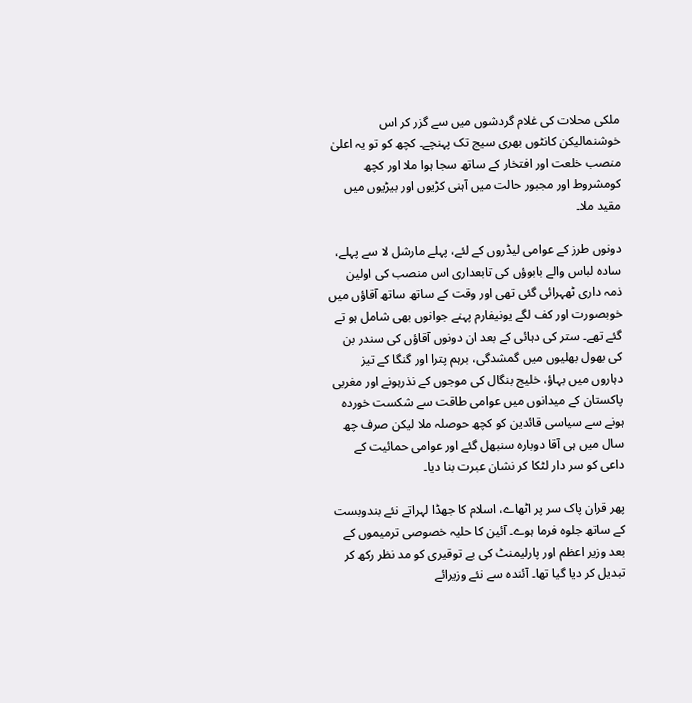ملکی محلات کی غلام گردشوں میں سے گزر کر اس خوشنمالیکن کانٹوں بھری سیج تک پہنچے۔ کچھ کو تو یہ اعلیٰ منصب خلعت اور افتخار کے ساتھ سجا ہوا ملا اور کچھ کومشروط اور مجبور حالت میں آہنی کڑیوں اور بیڑیوں میں مقید ملا۔

دونوں طرز کے عوامی لیڈروں کے لئے، پہلے مارشل لا سے پہلے، سادہ لباس والے بابوؤں کی تابعداری اس منصب کی اولین ذمہ داری ٹھہرائی گئی تھی اور وقت کے ساتھ ساتھ آقاؤں میں خوبصورت اور کف لگے یونیفارم پہنے جوانوں بھی شامل ہو تے گئے تھے۔ ستر کی دہائی کے بعد ان دونوں آقاؤں کی سندر بن کی بھول بھلیوں میں گمشدگی، برہم پترا اور گنگا کے تیز دہاروں میں بہاؤ، خلیج بنگال کی موجوں کے نذرہونے اور مغربی پاکستان کے میدانوں میں عوامی طاقت سے شکست خوردہ ہونے سے سیاسی قائدین کو کچھ حوصلہ ملا لیکن صرف چھ سال میں ہی آقا دوبارہ سنبھل گئے اور عوامی حمائیت کے داعی کو سر دار لٹکا کر نشان عبرت بنا دیا۔

پھر قران پاک سر پر اٹھاے، اسلام کا جھڈا لہراتے نئے بندوبست کے ساتھ جلوہ فرما ہوے۔ آئین کا حلیہ خصوصی ترمیموں کے بعد وزیر اعظم اور پارلیمنٹ کی بے توقیری کو مد نظر رکھ کر تبدیل کر دیا گیا تھا۔ آئندہ سے نئے وزیرائے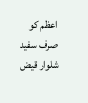اعظم کو صرف سفید شلوار قیض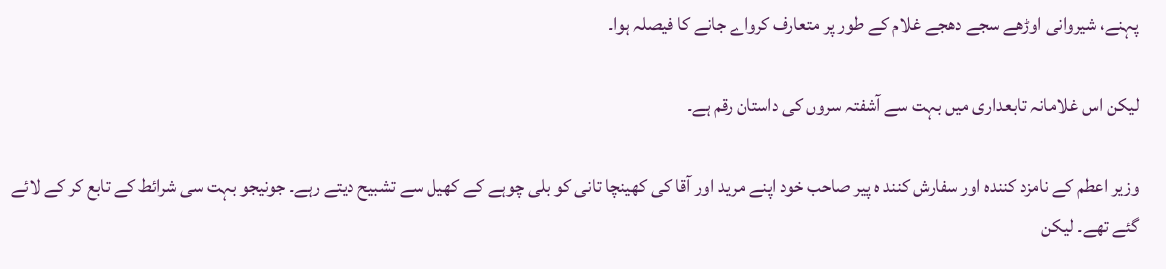پہنے، شیروانی اوڑھے سجے دھجے غلام کے طور پر متعارف کرواے جانے کا فیصلہ ہوا۔

لیکن اس غلامانہ تابعداری میں بہت سے آشفتہ سروں کی داستان رقم ہے۔

وزیر اعطم کے نامزد کنندہ اور سفارش کنند ہ پیر صاحب خود اپنے مرید اور آقا کی کھینچا تانی کو بلی چوہے کے کھیل سے تشبیح دیتے رہے۔ جونیجو بہت سی شرائط کے تابع کر کے لائے گئے تھے۔ لیکن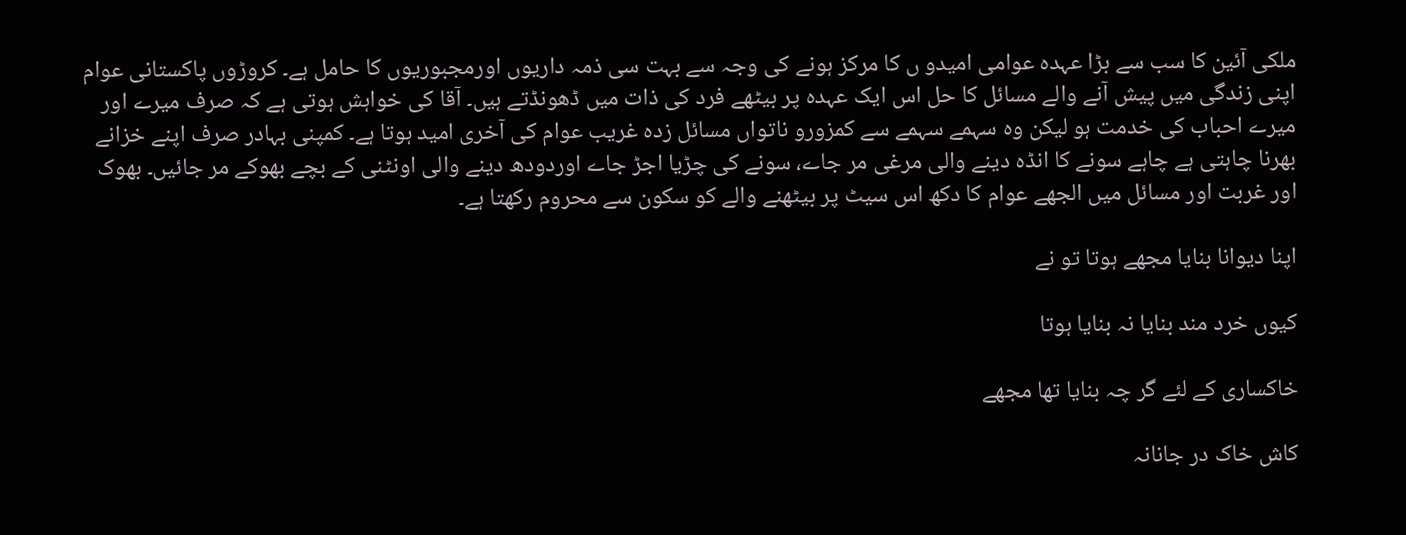ملکی آئین کا سب سے بڑا عہدہ عوامی امیدو ں کا مرکز ہونے کی وجہ سے بہت سی ذمہ داریوں اورمجبوریوں کا حامل ہے۔ کروڑوں پاکستانی عوام اپنی زندگی میں پیش آنے والے مسائل کا حل اس ایک عہدہ پر بیٹھے فرد کی ذات میں ڈھونڈتے ہیں۔ آقا کی خواہش ہوتی ہے کہ صرف میرے اور میرے احباب کی خدمت ہو لیکن وہ سہمے سہمے سے کمزورو ناتواں مسائل زدہ غریب عوام کی آخری امید ہوتا ہے۔ کمپنی بہادر صرف اپنے خزانے بھرنا چاہتی ہے چاہے سونے کا انڈہ دینے والی مرغی مر جاے، سونے کی چڑیا اجڑ جاے اوردودھ دینے والی اونٹنی کے بچے بھوکے مر جائیں۔ بھوک اور غربت اور مسائل میں الجھے عوام کا دکھ اس سیٹ پر بیٹھنے والے کو سکون سے محروم رکھتا ہے۔

اپنا دیوانا بنایا مجھے ہوتا تو نے

کیوں خرد مند بنایا نہ بنایا ہوتا

خاکساری کے لئے گر چہ بنایا تھا مجھے

کاش خاک در جانانہ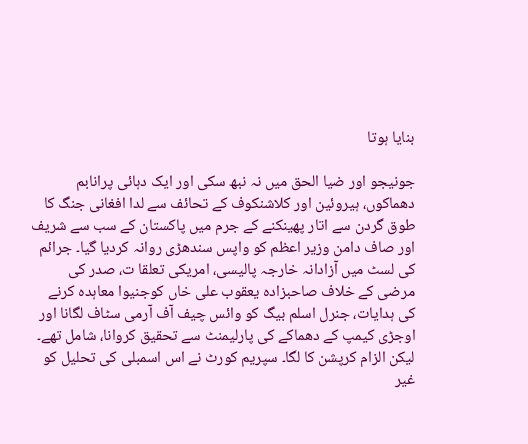بنایا ہوتا

جونیجو اور ضیا الحق میں نہ نبھ سکی اور ایک دہائی پرانابم دھماکوں، ہیروئین اور کلاشنکوف کے تحائف سے لدا افغانی جنگ کا طوق گردن سے اتار پھینکنے کے جرم میں پاکستان کے سب سے شریف اور صاف دامن وزیر اعظم کو واپس سندھڑی روانہ کردیا گیا۔ جرائم کی لسٹ میں آزادانہ خارجہ پالیسی، امریکی تعلقا ت، صدر کی مرضی کے خلاف صاحبزادہ یعقوب علی خاں کوجنیوا معاہدہ کرنے کی ہدایات، جنرل اسلم بیگ کو وائس چیف آف آرمی سٹاف لگانا اور اوجڑی کیمپ کے دھماکے کی پارلیمنٹ سے تحقیق کروانا، شامل تھے۔ لیکن الزام کرپشن کا لگا۔ سپریم کورٹ نے اس اسمبلی کی تحلیل کو غیر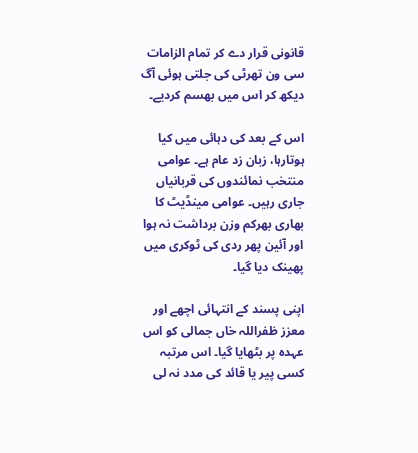قانونی قرار دے کر تمام الزامات سی ون تھرٹی کی جلتی ہوئی آگ دیکھ کر اس میں بھسم کردیے۔

اس کے بعد کی دہائی میں کیا ہوتارہا، زبان زد عام ہے۔ عوامی منتخب نمائندوں کی قربانیاں جاری رہیں۔ عوامی مینڈیٹ کا بھاری بھرکم وزن برداشت نہ ہوا اور آئین پھر ردی کی ٹوکری میں پھینک دیا گیا۔

اپنی پسند کے انتہائی اچھے اور معزز ظفراللہ خاں جمالی کو اس عہدہ پر بٹھایا گیا۔ اس مرتبہ کسی پیر یا قائد کی مدد نہ لی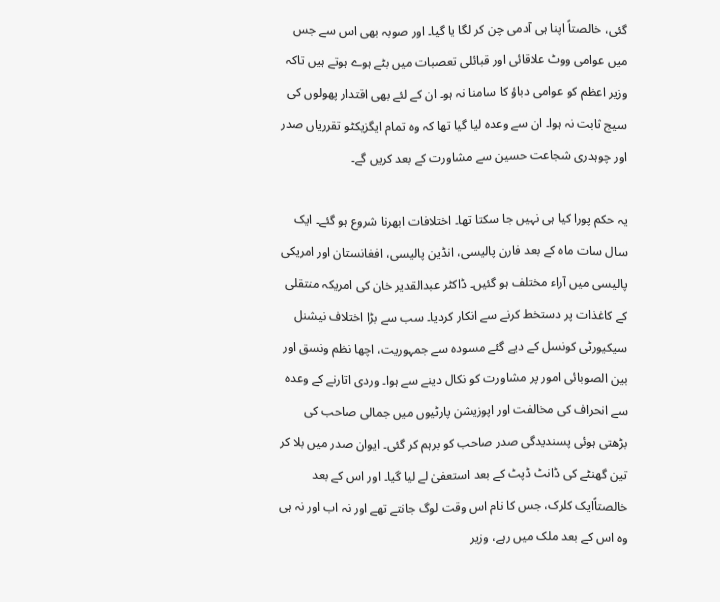گئی، خالصتاً اپنا ہی آدمی چن کر لگا یا گیا۔ اور صوبہ بھی اس سے جس میں عوامی ووٹ علاقائی اور قبائلی تعصبات میں بٹے ہوے ہوتے ہیں تاکہ وزیر اعظم کو عوامی دباؤ کا سامنا نہ ہو۔ ان کے لئے بھی اقتدار پھولوں کی سیج ثابت نہ ہوا۔ ان سے وعدہ لیا گیا تھا کہ وہ تمام ایگزیکٹو تقرریاں صدر اور چوہدری شجاعت حسین سے مشاورت کے بعد کریں گے۔

یہ حکم پورا کیا ہی نہیں جا سکتا تھا۔ اختلافات ابھرنا شروع ہو گئے۔ ایک سال سات ماہ کے بعد فارن پالیسی، انڈین پالیسی، افغانستان اور امریکی پالیسی میں آراء مختلف ہو گئیں۔ ڈاکٹر عبدالقدیر خان کی امریکہ منتقلی کے کاغذات پر دستخط کرنے سے انکار کردیا۔ سب سے بڑا اختلاف نیشنل سیکیورٹی کونسل کے دیے گئے مسودہ سے جمہوریت، اچھا نظم ونسق اور بین الصوبائی امور پر مشاورت کو نکال دینے سے ہوا۔ وردی اتارنے کے وعدہ سے انحراف کی مخالفت اور اپوزیشن پارٹیوں میں جمالی صاحب کی بڑھتی ہوئی پسندیدگی صدر صاحب کو برہم کر گئی۔ ایوان صدر میں بلا کر تین گھنٹے کی ڈانٹ ڈپٹ کے بعد استعفیٰ لے لیا گیا۔ اور اس کے بعد خالصتاًایک کلرک، جس کا نام اس وقت لوگ جانتے تھے اور نہ اب اور نہ ہی وہ اس کے بعد ملک میں رہے، وزیر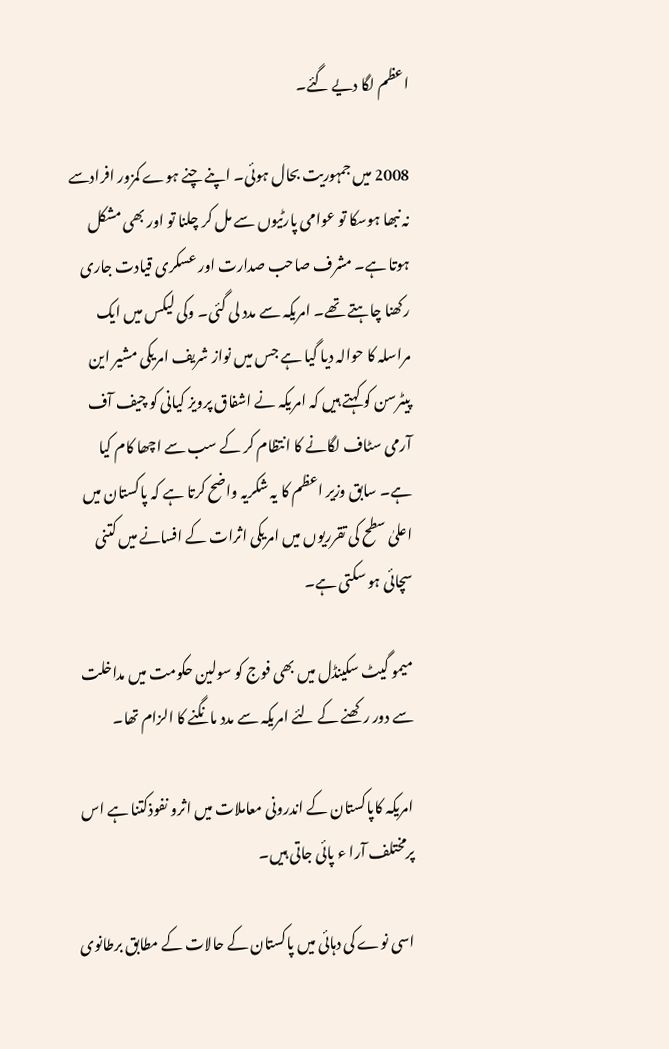اعظم لگا دیے گئے۔

2008 میں جمہوریت بحال ہوئی۔ اپنے چنے ہوے کمزور افرادسے نہ نبھا ہوسکا تو عوامی پارٹیوں سے مل کر چلنا تو اور بھی مشکل ہوتا ہے۔ مشرف صاحب صدارت اور عسکری قیادت جاری رکھنا چاہتے تھے۔ امریکہ سے مدد لی گئی۔ وکی لیکس میں ایک مراسلہ کا حوالہ دیا گیا ہے جس میں نواز شریف امریکی مشیر این پیٹرسن کو کہتے ہیں کہ امریکہ نے اشفاق پرویز کیانی کو چیف آف آرمی سٹاف لگانے کا انتظام کر کے سب سے اچھا کام کیا ہے۔ سابق وزیر اعظم کا یہ شکریہ واضح کرتا ہے کہ پاکستان میں اعلیٰ سطح کی تقرریوں میں امریکی اثرات کے افسانے میں کتنی سچائی ہو سکتی ہے۔

میمو گیٹ سکینڈل میں بھی فوج کو سولین حکومت میں مداخلت سے دور رکھنے کے لئے امریکہ سے مدد مانگنے کا الزام تھا۔

امریکہ کاپاکستان کے اندرونی معاملات میں اثرو نفوذکتنا ہے اس پرمختلف آرا ء پائی جاتی ہیں۔

اسی نوے کی دہائی میں پاکستان کے حالات کے مطابق برطانوی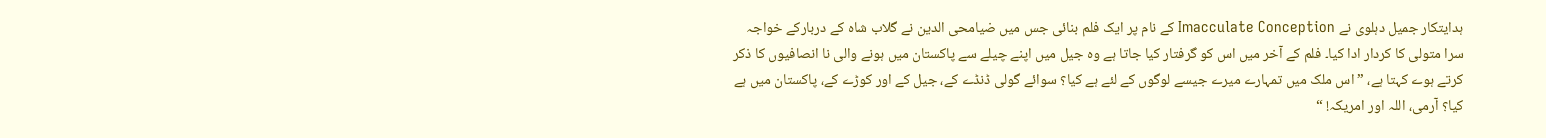ہدایتکار جمیل دہلوی نے Imacculate Conception کے نام پر ایک فلم بنائی جس میں ضیامحی الدین نے گلاب شاہ کے دربارکے خواجہ سرا متولی کا کردار ادا کیا۔ فلم کے آخر میں اس کو گرفتار کیا جاتا ہے وہ جیل میں اپنے چیلے سے پاکستان میں ہونے والی نا انصافیوں کا ذکر کرتے ہوے کہتا ہے، ”اس ملک میں تمہارے میرے جیسے لوگوں کے لئے ہے کیا؟ سوائے گولی ڈنڈے کے، جیل کے اور کوڑے کے، پاکستان میں ہے کیا؟ آرمی، اللہ اور امریکہ! “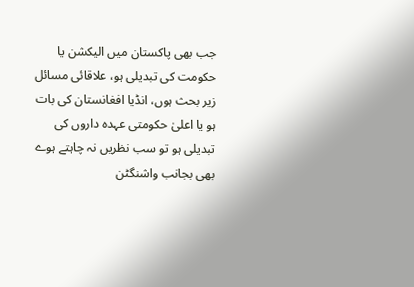جب بھی پاکستان میں الیکشن یا حکومت کی تبدیلی ہو، علاقائی مسائل زیر بحث ہوں، انڈیا افغانستان کی بات ہو یا اعلیٰ حکومتی عہدہ داروں کی تبدیلی ہو تو سب نظریں نہ چاہتے ہوے بھی بجانب واشنگٹن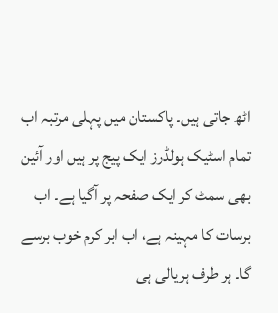اٹھ جاتی ہیں۔ پاکستان میں پہلی مرتبہ اب تمام اسٹیک ہولڈرز ایک پیج پر ہیں اور آئین بھی سمٹ کر ایک صفحہ پر آگیا ہے۔ اب برسات کا مہینہ ہے، اب ابر کرم خوب برسے گا۔ ہر طرف ہریالی ہی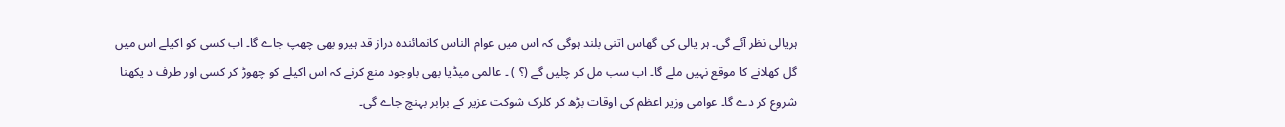ہریالی نظر آئے گی۔ ہر یالی کی گھاس اتنی بلند ہوگی کہ اس میں عوام الناس کانمائندہ دراز قد ہیرو بھی چھپ جاے گا۔ اب کسی کو اکیلے اس میں گل کھلانے کا موقع نہیں ملے گا۔ اب سب مل کر چلیں گے (؟ ) ۔ عالمی میڈیا بھی باوجود منع کرنے کہ اس اکیلے کو چھوڑ کر کسی اور طرف د یکھنا شروع کر دے گا۔ عوامی وزیر اعظم کی اوقات بڑھ کر کلرک شوکت عزیر کے برابر بہنچ جاے گی۔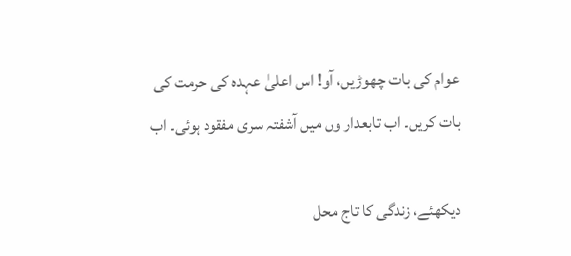عوام کی بات چھوڑیں، آو! اس اعلیٰ عہدہ کی حرمت کی بات کریں۔ اب تابعدار وں میں آشفتہ سری مفقود ہوئی۔ اب

دیکھئے، زندگی کا تاج محل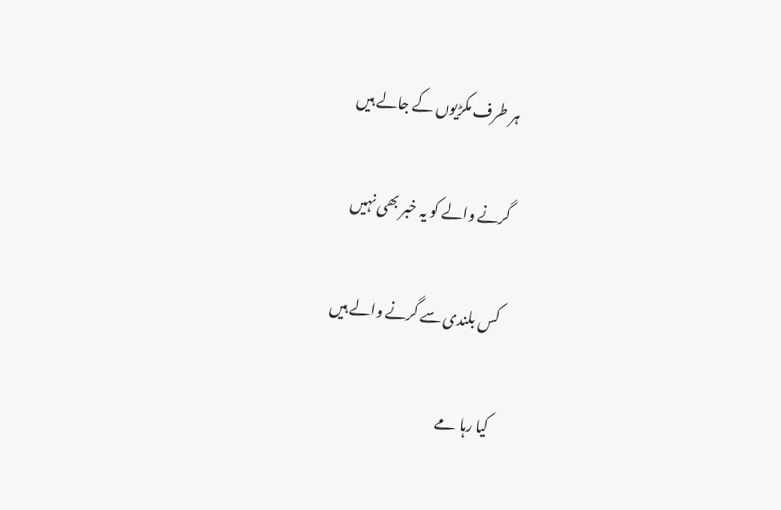ہر طرف مکڑیوں کے جالے ہیں

گرنے والے کو یہ خبر بھی نہیں

کس بلندی سے گرنے والے ہیں

کیا رہا مے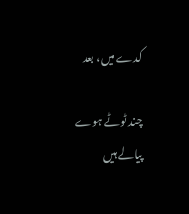کدے میں، بعد

چند ٹوٹے ہوے پیالے ہیں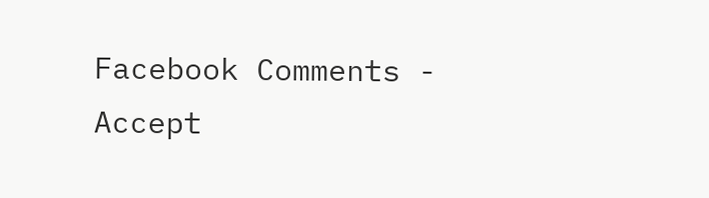Facebook Comments - Accept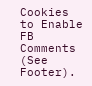Cookies to Enable FB Comments (See Footer).